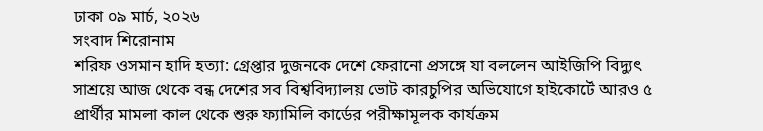ঢাকা ০৯ মার্চ, ২০২৬
সংবাদ শিরোনাম
শরিফ ওসমান হাদি হত্যা: গ্রেপ্তার দুজনকে দেশে ফেরানো প্রসঙ্গে যা বললেন আইজিপি বিদ্যুৎ সাশ্রয়ে আজ থেকে বন্ধ দেশের সব বিশ্ববিদ্যালয় ভোট কারচুপির অভিযোগে হাইকোর্টে আরও ৫ প্রার্থীর মামলা কাল থেকে শুরু ফ্যামিলি কার্ডের পরীক্ষামূলক কার্যক্রম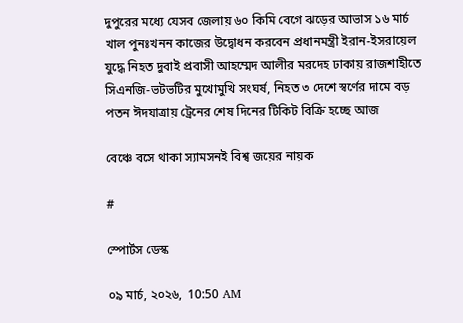দুপুরের মধ্যে যেসব জেলায় ৬০ কিমি বেগে ঝড়ের আভাস ১৬ মার্চ খাল পুনঃখনন কাজের উদ্বোধন করবেন প্রধানমন্ত্রী ইরান-ইসরায়েল যুদ্ধে নিহত দুবাই প্রবাসী আহম্মেদ আলীর মরদেহ ঢাকায় রাজশাহীতে সিএনজি-ভটভটির মুখোমুখি সংঘর্ষ, নিহত ৩ দেশে স্বর্ণের দামে বড় পতন ঈদযাত্রায় ট্রেনের শেষ দিনের টিকিট বিক্রি হচ্ছে আজ

বেঞ্চে বসে থাকা স্যামসনই বিশ্ব জয়ের নায়ক

#

স্পোর্টস ডেস্ক

০৯ মার্চ, ২০২৬,  10:50 AM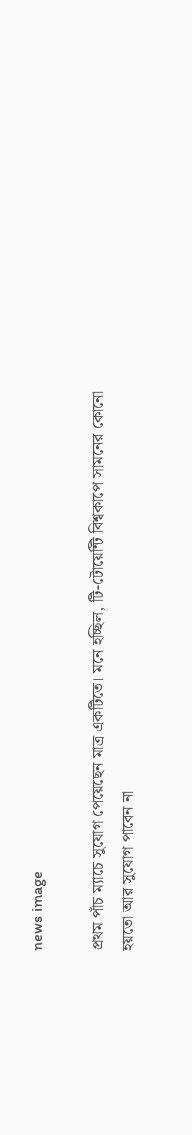news image

প্রথম পাঁচ ম্যাচে সুযোগ পেয়েছেন মাত্র একটিতে। মনে হচ্ছিল, টি-টোয়েন্টি বিশ্বকাপে সামনের কোনো হয়তো আর সুযোগ পাবেন না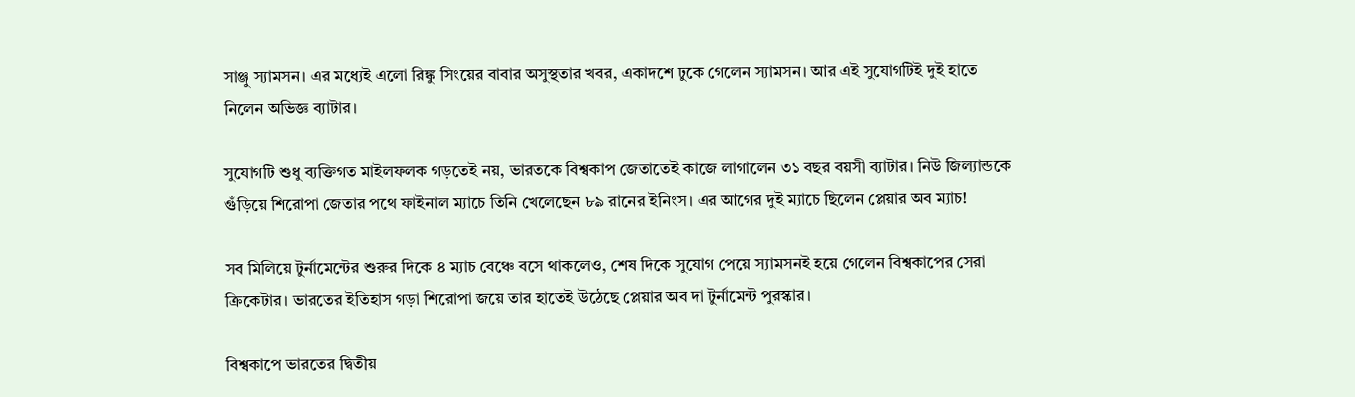সাঞ্জু স্যামসন। এর মধ্যেই এলো রিঙ্কু সিংয়ের বাবার অসুস্থতার খবর, একাদশে ঢুকে গেলেন স্যামসন। আর এই সুযোগটিই দুই হাতে নিলেন অভিজ্ঞ ব্যাটার।

সুযোগটি শুধু ব্যক্তিগত মাইলফলক গড়তেই নয়, ভারতকে বিশ্বকাপ জেতাতেই কাজে লাগালেন ৩১ বছর বয়সী ব্যাটার। নিউ জিল্যান্ডকে গুঁড়িয়ে শিরোপা জেতার পথে ফাইনাল ম্যাচে তিনি খেলেছেন ৮৯ রানের ইনিংস। এর আগের দুই ম্যাচে ছিলেন প্লেয়ার অব ম্যাচ!

সব মিলিয়ে টুর্নামেন্টের শুরুর দিকে ৪ ম্যাচ বেঞ্চে বসে থাকলেও, শেষ দিকে সুযোগ পেয়ে স্যামসনই হয়ে গেলেন বিশ্বকাপের সেরা ক্রিকেটার। ভারতের ইতিহাস গড়া শিরোপা জয়ে তার হাতেই উঠেছে প্লেয়ার অব দা টুর্নামেন্ট পুরস্কার।

বিশ্বকাপে ভারতের দ্বিতীয়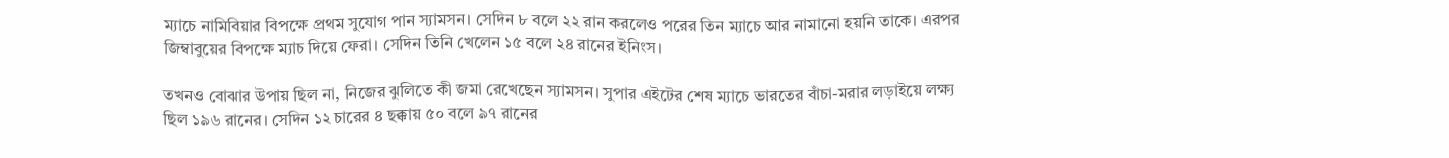ম্যাচে নামিবিয়ার বিপক্ষে প্রথম সুযোগ পান স্যামসন। সেদিন ৮ বলে ২২ রান করলেও পরের তিন ম্যাচে আর নামানো হয়নি তাকে। এরপর জিম্বাবুয়ের বিপক্ষে ম্যাচ দিয়ে ফেরা। সেদিন তিনি খেলেন ১৫ বলে ২৪ রানের ইনিংস।

তখনও বোঝার উপায় ছিল না, নিজের ঝুলিতে কী জমা রেখেছেন স্যামসন। সুপার এইটের শেষ ম্যাচে ভারতের বাঁচা-মরার লড়াইয়ে লক্ষ্য ছিল ১৯৬ রানের। সেদিন ১২ চারের ৪ ছক্কায় ৫০ বলে ৯৭ রানের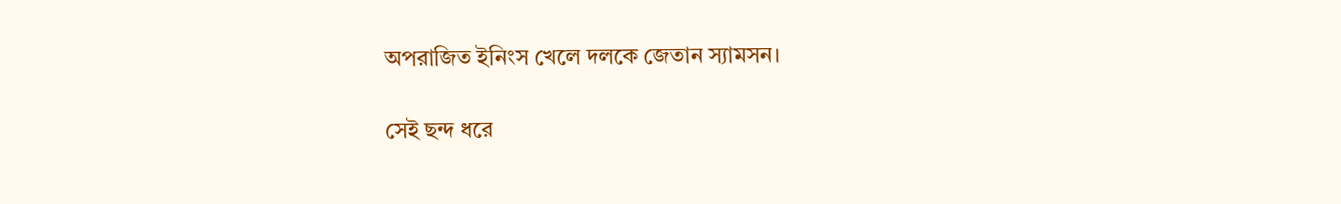অপরাজিত ইনিংস খেলে দলকে জেতান স্যামসন।

সেই ছন্দ ধরে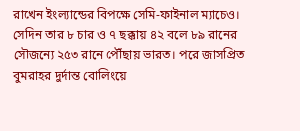রাখেন ইংল্যান্ডের বিপক্ষে সেমি-ফাইনাল ম্যাচেও। সেদিন তার ৮ চার ও ৭ ছক্কায় ৪২ বলে ৮৯ রানের সৌজন্যে ২৫৩ রানে পৌঁছায় ভারত। পরে জাসপ্রিত বুমরাহর দুর্দান্ত বোলিংয়ে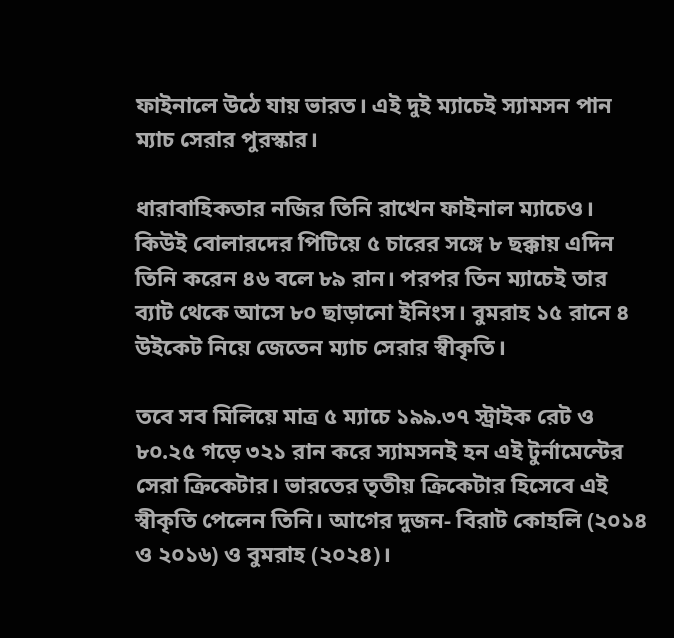ফাইনালে উঠে যায় ভারত। এই দুই ম্যাচেই স্যামসন পান ম্যাচ সেরার পুরস্কার।

ধারাবাহিকতার নজির তিনি রাখেন ফাইনাল ম্যাচেও। কিউই বোলারদের পিটিয়ে ৫ চারের সঙ্গে ৮ ছক্কায় এদিন তিনি করেন ৪৬ বলে ৮৯ রান। পরপর তিন ম্যাচেই তার ব্যাট থেকে আসে ৮০ ছাড়ানো ইনিংস। বুমরাহ ১৫ রানে ৪ উইকেট নিয়ে জেতেন ম্যাচ সেরার স্বীকৃতি।

তবে সব মিলিয়ে মাত্র ৫ ম্যাচে ১৯৯.৩৭ স্ট্রাইক রেট ও ৮০.২৫ গড়ে ৩২১ রান করে স্যামসনই হন এই টুর্নামেন্টের সেরা ক্রিকেটার। ভারতের তৃতীয় ক্রিকেটার হিসেবে এই স্বীকৃতি পেলেন তিনি। আগের দুজন- বিরাট কোহলি (২০১৪ ও ২০১৬) ও বুমরাহ (২০২৪)।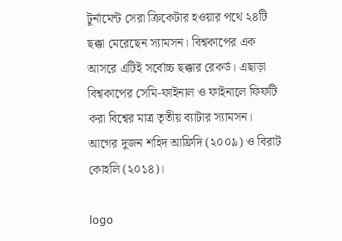টুর্নামেন্ট সেরা ক্রিকেটার হওয়ার পথে ২৪টি ছক্কা মেরেছেন স্যামসন। বিশ্বকাপের এক আসরে এটিই সর্বোচ্চ ছক্কার রেকর্ড। এছাড়া বিশ্বকাপের সেমি-ফাইনাল ও ফাইনালে ফিফটি করা বিশ্বের মাত্র তৃতীয় ব্যাটার স্যামসন। আগের দুজন শহিদ আফ্রিদি (২০০৯) ও বিরাট কোহলি (২০১৪)।

logo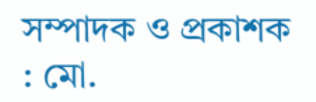সম্পাদক ও প্রকাশক : মো.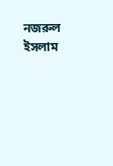নজরুল ইসলাম